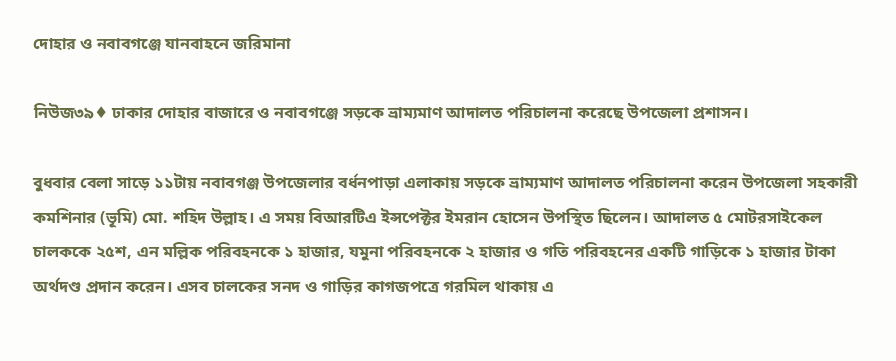দোহার ও নবাবগঞ্জে যানবাহনে জরিমানা

নিউজ৩৯♦ ঢাকার দোহার বাজারে ও নবাবগঞ্জে সড়কে ভ্রাম্যমাণ আদালত পরিচালনা করেছে উপজেলা প্রশাসন।

বুধবার বেলা সাড়ে ১১টায় নবাবগঞ্জ উপজেলার বর্ধনপাড়া এলাকায় সড়কে ভ্রাম্যমাণ আদালত পরিচালনা করেন উপজেলা সহকারী কমশিনার (ভূমি) মো. শহিদ উল্লাহ। এ সময় বিআরটিএ ইন্সপেক্টর ইমরান হোসেন উপস্থিত ছিলেন। আদালত ৫ মোটরসাইকেল চালককে ২৫শ, এন মল্লিক পরিবহনকে ১ হাজার, যমুনা পরিবহনকে ২ হাজার ও গতি পরিবহনের একটি গাড়িকে ১ হাজার টাকা অর্থদণ্ড প্রদান করেন। এসব চালকের সনদ ও গাড়ির কাগজপত্রে গরমিল থাকায় এ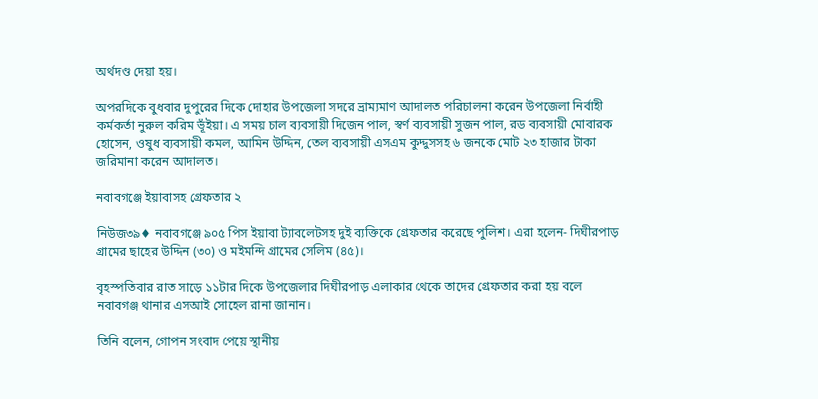অর্থদণ্ড দেয়া হয়।

অপরদিকে বুধবার দুপুরের দিকে দোহার উপজেলা সদরে ভ্রাম্যমাণ আদালত পরিচালনা করেন উপজেলা নির্বাহী কর্মকর্তা নুরুল করিম ভূঁইয়া। এ সময় চাল ব্যবসায়ী দিজেন পাল, স্বর্ণ ব্যবসায়ী সুজন পাল, রড ব্যবসায়ী মোবারক হোসেন, ওষুধ ব্যবসায়ী কমল, আমিন উদ্দিন, তেল ব্যবসায়ী এসএম কুদ্দুসসহ ৬ জনকে মোট ২৩ হাজার টাকা জরিমানা করেন আদালত।

নবাবগঞ্জে ইয়াবাসহ গ্রেফতার ২

নিউজ৩৯♦ নবাবগঞ্জে ৯০৫ পিস ইয়াবা ট্যাবলেটসহ দুই ব্যক্তিকে গ্রেফতার করেছে পুলিশ। এরা হলেন- দিঘীরপাড় গ্রামের ছাহের উদ্দিন (৩০) ও মইমন্দি গ্রামের সেলিম (৪৫)।

বৃহস্পতিবার রাত সাড়ে ১১টার দিকে উপজেলার দিঘীরপাড় এলাকার থেকে তাদের গ্রেফতার করা হয় বলে নবাবগঞ্জ থানার এসআই সোহেল রানা জানান।

তিনি বলেন, গোপন সংবাদ পেয়ে স্থানীয়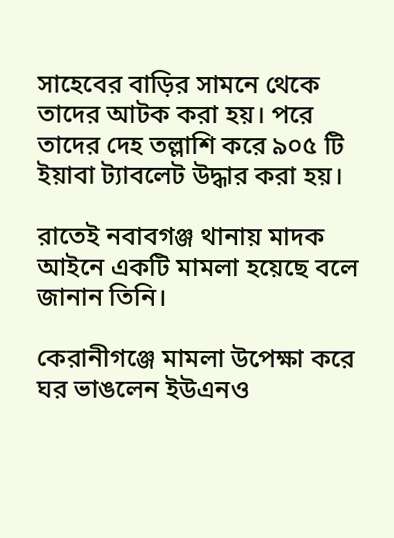সাহেবের বাড়ির সামনে থেকে তাদের আটক করা হয়। পরে তাদের দেহ তল্লাশি করে ৯০৫ টি ইয়াবা ট্যাবলেট উদ্ধার করা হয়।

রাতেই নবাবগঞ্জ থানায় মাদক আইনে একটি মামলা হয়েছে বলে জানান তিনি।

কেরানীগঞ্জে মামলা উপেক্ষা করে ঘর ভাঙলেন ইউএনও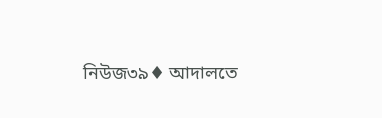নিউজ৩৯♦ আদালতে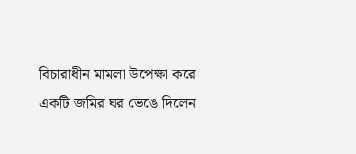বিচারাধীন মামলা উপেক্ষা করে একটি জমির ঘর ভেঙে দিলেন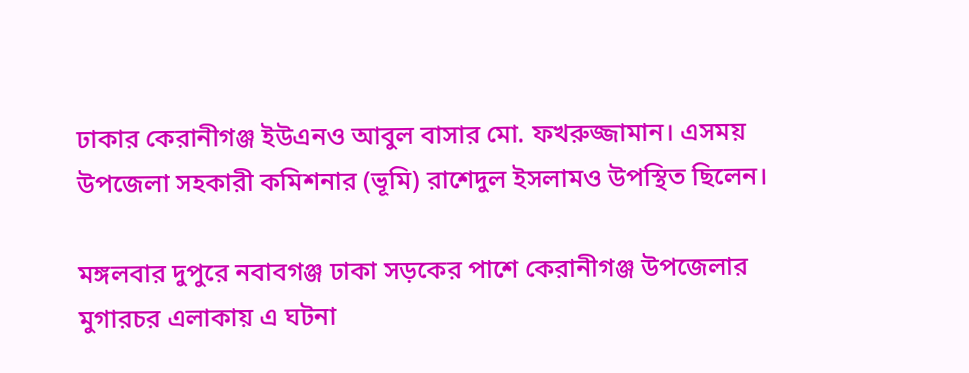ঢাকার কেরানীগঞ্জ ইউএনও আবুল বাসার মো. ফখরুজ্জামান। এসময় উপজেলা সহকারী কমিশনার (ভূমি) রাশেদুল ইসলামও উপস্থিত ছিলেন।

মঙ্গলবার দুপুরে নবাবগঞ্জ ঢাকা সড়কের পাশে কেরানীগঞ্জ উপজেলার মুগারচর এলাকায় এ ঘটনা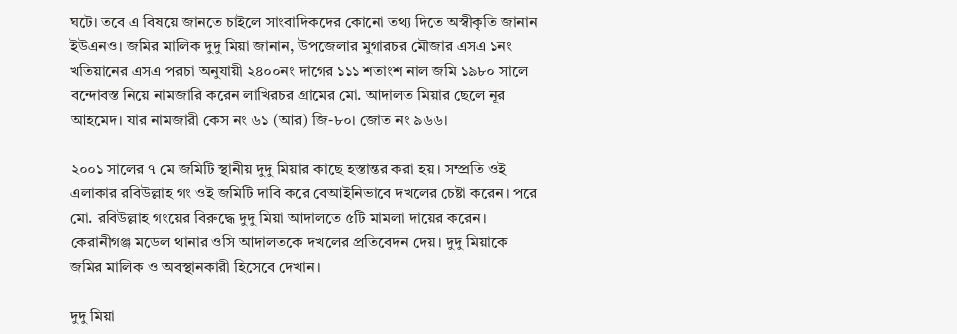ঘটে। তবে এ বিষয়ে জানতে চাইলে সাংবাদিকদের কোনো তথ্য দিতে অস্বীকৃতি জানান ইউএনও। জমির মালিক দুদু মিয়া জানান, উপজেলার মুগারচর মৌজার এসএ ১নং খতিয়ানের এসএ পরচা অনুযায়ী ২৪০০নং দাগের ১১১ শতাংশ নাল জমি ১৯৮০ সালে বন্দোবস্ত নিয়ে নামজারি করেন লাখিরচর গ্রামের মো. আদালত মিয়ার ছেলে নূর আহমেদ। যার নামজারী কেস নং ৬১ (আর) জি-৮০। জোত নং ৯৬৬।

২০০১ সালের ৭ মে জমিটি স্থানীয় দুদু মিয়ার কাছে হস্তান্তর করা হয়। সম্প্রতি ওই এলাকার রবিউল্লাহ গং ওই জমিটি দাবি করে বেআইনিভাবে দখলের চেষ্টা করেন। পরে মো. রবিউল্লাহ গংয়ের বিরুদ্ধে দুদু মিয়া আদালতে ৫টি মামলা দায়ের করেন। কেরানীগঞ্জ মডেল থানার ওসি আদালতকে দখলের প্রতিবেদন দেয়। দুদু মিয়াকে জমির মালিক ও অবস্থানকারী হিসেবে দেখান।

দুদু মিয়া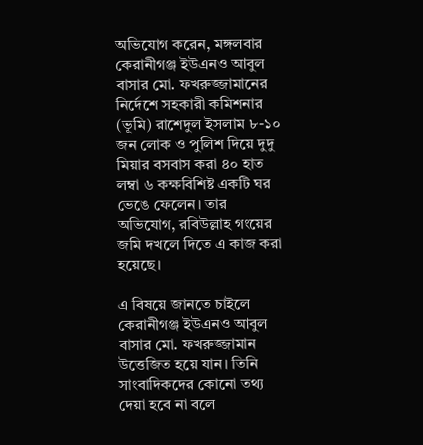অভিযোগ করেন, মঙ্গলবার কেরানীগঞ্জ ইউএনও আবুল বাসার মো. ফখরুজ্জামানের নির্দেশে সহকারী কমিশনার (ভূমি) রাশেদুল ইসলাম ৮-১০ জন লোক ও পুলিশ দিয়ে দুদু মিয়ার বসবাস করা ৪০ হাত লম্বা ৬ কক্ষবিশিষ্ট একটি ঘর ভেঙে ফেলেন। তার অভিযোগ, রবিউল্লাহ গংয়ের জমি দখলে দিতে এ কাজ করা হয়েছে।

এ বিষয়ে জানতে চাইলে কেরানীগঞ্জ ইউএনও আবুল বাসার মো. ফখরুজ্জামান উত্তেজিত হয়ে যান। তিনি সাংবাদিকদের কোনো তথ্য দেয়া হবে না বলে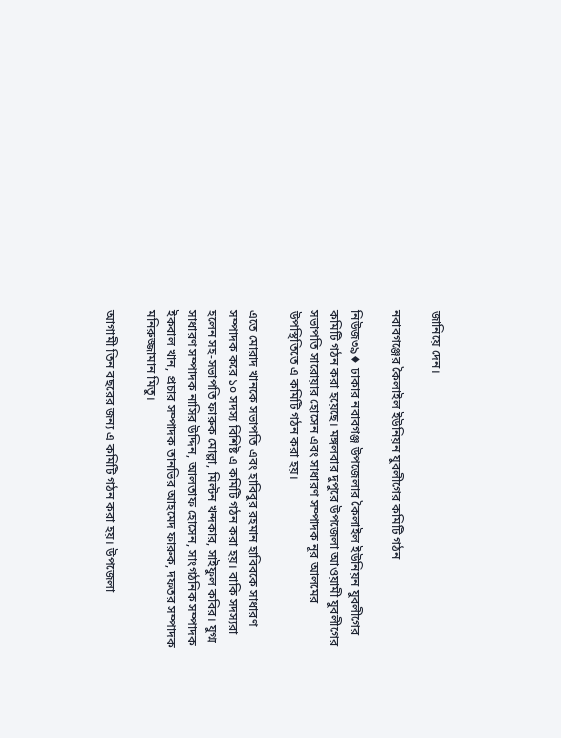জানিয়ে দেন।

নবাবগঞ্জের কৈলাইল ইউনিয়ন যুবলীগের কমিটি গঠন

নিউজ৩৯♦ ঢাকার নবাবগঞ্জ উপজেলার কৈলাইল ইউনিয়ন যুবলীগের কমিটি গঠন করা হয়েছে। মঙ্গলবার দুপুরে উপজেলা আওয়ামী যুবলীগের সভাপতি সারোয়ার হোসেন এবং সাধারণ সম্পাদক নূর আলমের উপস্থিতিতে এ কমিটি গঠন করা হয়।

এতে মোরাদ খানকে সভাপতি এবং হাবিবুর রহমান হাবিবকে সাধারণ সম্পাদক করে ১০ সদস্য বিশিষ্ট এ কমিটি গঠন করা হয়। বাকি সদস্যরা হলেন সহ-সভাপতি ফারুক মোল্লা, মিল্টন খন্দকার, সাইফুল কবির। যুগ্ম সাধারণ সম্পাদক নাসির উদ্দিন, আলতাফ হোসেন, সাংগঠনিক সম্পাদক ইকবাল খান, প্রচার সম্পাদক তানভির আহমেদ ফারুক, দফতর সম্পাদক মনিরুজ্জামান মিতু।

আগামী তিন বছরের জন্য এ কমিটি গঠন করা হয়। উপজেলা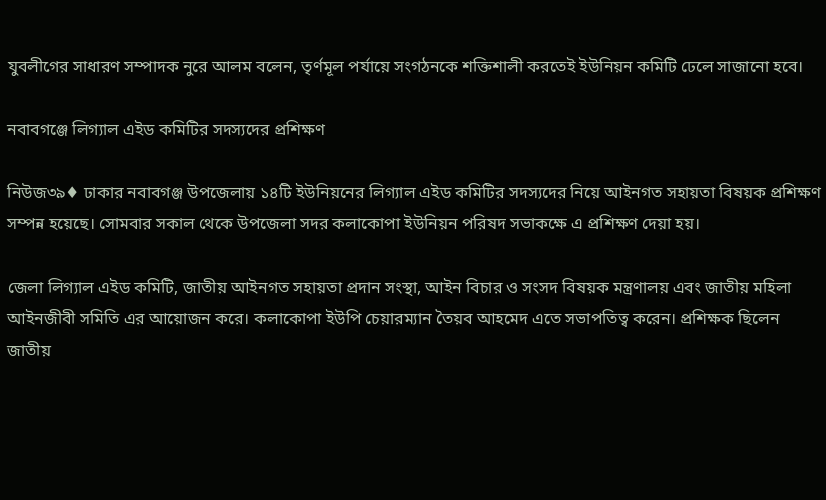যুবলীগের সাধারণ সম্পাদক নুরে আলম বলেন, তৃর্ণমূল পর্যায়ে সংগঠনকে শক্তিশালী করতেই ইউনিয়ন কমিটি ঢেলে সাজানো হবে।

নবাবগঞ্জে লিগ্যাল এইড কমিটির সদস্যদের প্রশিক্ষণ

নিউজ৩৯♦ ঢাকার নবাবগঞ্জ উপজেলায় ১৪টি ইউনিয়নের লিগ্যাল এইড কমিটির সদস্যদের নিয়ে আইনগত সহায়তা বিষয়ক প্রশিক্ষণ সম্পন্ন হয়েছে। সোমবার সকাল থেকে উপজেলা সদর কলাকোপা ইউনিয়ন পরিষদ সভাকক্ষে এ প্রশিক্ষণ দেয়া হয়।

জেলা লিগ্যাল এইড কমিটি, জাতীয় আইনগত সহায়তা প্রদান সংস্থা, আইন বিচার ও সংসদ বিষয়ক মন্ত্রণালয় এবং জাতীয় মহিলা আইনজীবী সমিতি এর আয়োজন করে। কলাকোপা ইউপি চেয়ারম্যান তৈয়ব আহমেদ এতে সভাপতিত্ব করেন। প্রশিক্ষক ছিলেন জাতীয়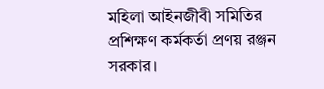মহিলা আইনজীবী সমিতির প্রশিক্ষণ কর্মকর্তা প্রণয় রঞ্জন সরকার।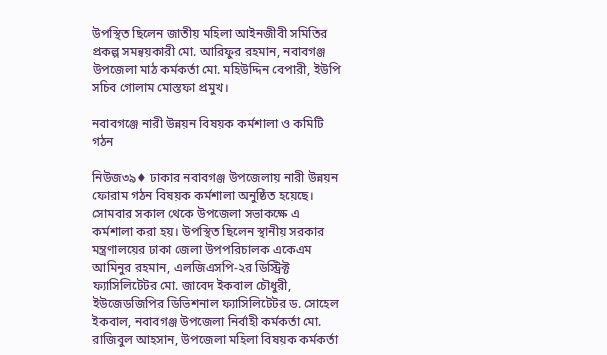উপস্থিত ছিলেন জাতীয় মহিলা আইনজীবী সমিতির প্রকল্প সমন্বয়কারী মো. আরিফুর রহমান, নবাবগঞ্জ উপজেলা মাঠ কর্মকর্তা মো. মহিউদ্দিন বেপারী, ইউপি সচিব গোলাম মোস্তফা প্রমুখ।

নবাবগঞ্জে নারী উন্নয়ন বিষয়ক কর্মশালা ও কমিটি গঠন

নিউজ৩৯♦ ঢাকার নবাবগঞ্জ উপজেলায় নারী উন্নয়ন ফোরাম গঠন বিষয়ক কর্মশালা অনুষ্ঠিত হয়েছে। সোমবার সকাল থেকে উপজেলা সভাকক্ষে এ কর্মশালা করা হয়। উপস্থিত ছিলেন স্থানীয় সরকার মন্ত্রণালয়ের ঢাকা জেলা উপপরিচালক একেএম আমিনুর রহমান, এলজিএসপি-২র ডিস্ট্রিক্ট ফ্যাসিলিটেটর মো. জাবেদ ইকবাল চৌধুরী, ইউজেডজিপির ডিভিশনাল ফ্যাসিলিটেটর ড. সোহেল ইকবাল, নবাবগঞ্জ উপজেলা নির্বাহী কর্মকর্তা মো. রাজিবুল আহসান, উপজেলা মহিলা বিষয়ক কর্মকর্তা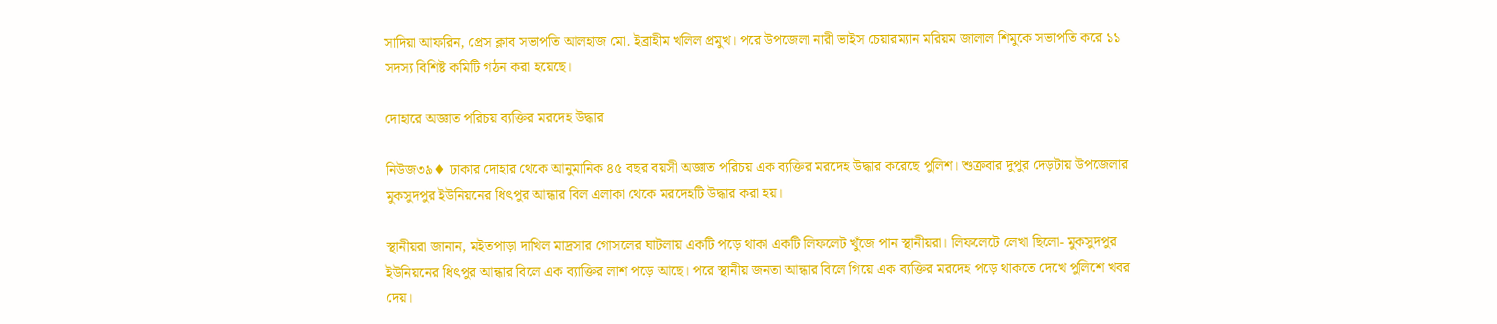সাদিয়া আফরিন, প্রেস ক্লাব সভাপতি আলহাজ মো. ইব্রাহীম খলিল প্রমুখ। পরে উপজেলা নারী ভাইস চেয়ারম্যান মরিয়ম জালাল শিমুকে সভাপতি করে ১১ সদস্য বিশিষ্ট কমিটি গঠন করা হয়েছে।

দোহারে অজ্ঞাত পরিচয় ব্যক্তির মরদেহ উদ্ধার

নিউজ৩৯♦ ঢাকার দোহার থেকে আনুমানিক ৪৫ বছর বয়সী অজ্ঞাত পরিচয় এক ব্যক্তির মরদেহ উদ্ধার করেছে পুলিশ। শুক্রবার দুপুর দেড়টায় উপজেলার মুকসুদপুর ইউনিয়নের ধিৎপুর আন্ধার বিল এলাকা থেকে মরদেহটি উদ্ধার করা হয়।

স্থানীয়রা জানান, মইতপাড়া দাখিল মাদ্রসার গোসলের ঘাটলায় একটি পড়ে থাকা একটি লিফলেট খুঁজে পান স্থানীয়রা। লিফলেটে লেখা ছিলো- মুকসুদপুর ইউনিয়নের ধিৎপুর আন্ধার বিলে এক ব্যাক্তির লাশ পড়ে আছে। পরে স্থানীয় জনতা আন্ধার বিলে গিয়ে এক ব্যক্তির মরদেহ পড়ে থাকতে দেখে পুলিশে খবর দেয়।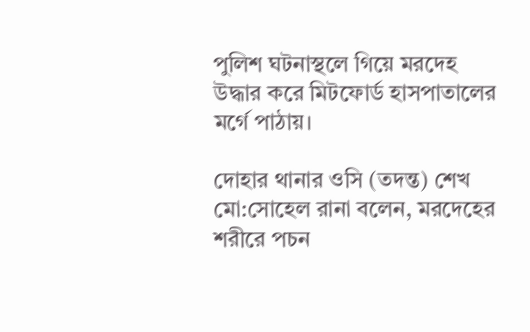পুলিশ ঘটনাস্থলে গিয়ে মরদেহ উদ্ধার করে মিটফোর্ড হাসপাতালের মর্গে পাঠায়।

দোহার থানার ওসি (তদন্ত) শেখ মো:সোহেল রানা বলেন, মরদেহের শরীরে পচন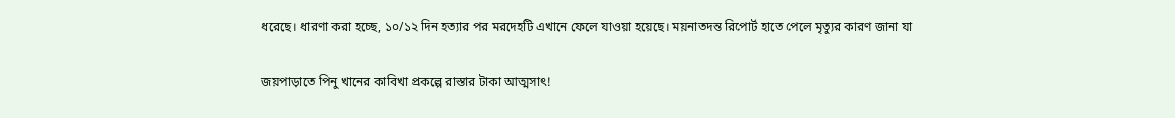ধরেছে। ধারণা করা হচ্ছে, ১০/১২ দিন হত্যার পর মরদেহটি এখানে ফেলে যাওয়া হয়েছে। ময়নাতদন্ত রিপোর্ট হাতে পেলে মৃত্যুর কারণ জানা যা

জয়পাড়াতে পিনু খানের কাবিখা প্রকল্পে রাস্তার টাকা আত্মসাৎ!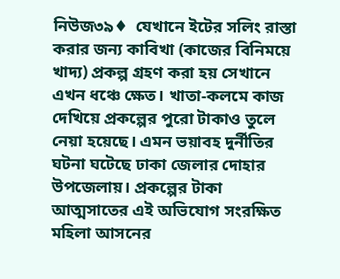নিউজ৩৯♦  যেখানে ইটের সলিং রাস্তা করার জন্য কাবিখা (কাজের বিনিময়ে খাদ্য) প্রকল্প গ্রহণ করা হয় সেখানে এখন ধঞ্চে ক্ষেত। খাতা-কলমে কাজ দেখিয়ে প্রকল্পের পুরো টাকাও তুলে নেয়া হয়েছে। এমন ভয়াবহ দুর্নীতির ঘটনা ঘটেছে ঢাকা জেলার দোহার উপজেলায়। প্রকল্পের টাকা আত্মসাতের এই অভিযোগ সংরক্ষিত মহিলা আসনের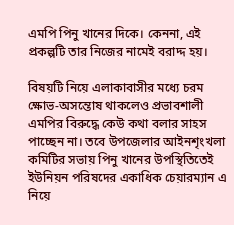এমপি পিনু খানের দিকে। কেননা, এই প্রকল্পটি তার নিজের নামেই বরাদ্দ হয়।

বিষয়টি নিয়ে এলাকাবাসীর মধ্যে চরম ক্ষোভ-অসন্তোষ থাকলেও প্রভাবশালী এমপির বিরুদ্ধে কেউ কথা বলার সাহস পাচ্ছেন না। তবে উপজেলার আইনশৃংখলা কমিটির সভায় পিনু খানের উপস্থিতিতেই ইউনিয়ন পরিষদের একাধিক চেয়ারম্যান এ নিয়ে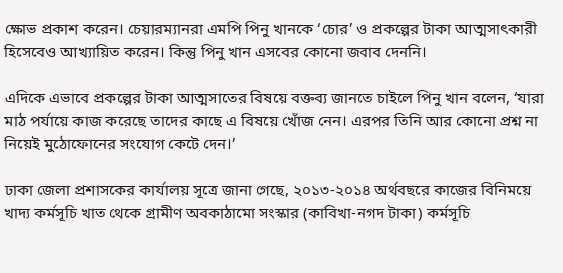ক্ষোভ প্রকাশ করেন। চেয়ারম্যানরা এমপি পিনু খানকে ‘চোর’ ও প্রকল্পের টাকা আত্মসাৎকারী হিসেবেও আখ্যায়িত করেন। কিন্তু পিনু খান এসবের কোনো জবাব দেননি।

এদিকে এভাবে প্রকল্পের টাকা আত্মসাতের বিষয়ে বক্তব্য জানতে চাইলে পিনু খান বলেন, ‘যারা মাঠ পর্যায়ে কাজ করেছে তাদের কাছে এ বিষয়ে খোঁজ নেন। এরপর তিনি আর কোনো প্রশ্ন না নিয়েই মুঠোফোনের সংযোগ কেটে দেন।’

ঢাকা জেলা প্রশাসকের কার্যালয় সূত্রে জানা গেছে, ২০১৩-২০১৪ অর্থবছরে কাজের বিনিময়ে খাদ্য কর্মসূচি খাত থেকে গ্রামীণ অবকাঠামো সংস্কার (কাবিখা-নগদ টাকা) কর্মসূচি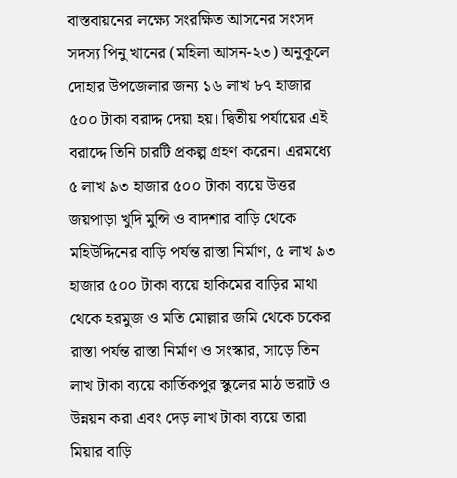বাস্তবায়নের লক্ষ্যে সংরক্ষিত আসনের সংসদ সদস্য পিনু খানের (মহিলা আসন-২৩) অনুকূলে দোহার উপজেলার জন্য ১৬ লাখ ৮৭ হাজার ৫০০ টাকা বরাদ্দ দেয়া হয়। দ্বিতীয় পর্যায়ের এই বরাদ্দে তিনি চারটি প্রকল্প গ্রহণ করেন। এরমধ্যে ৫ লাখ ৯৩ হাজার ৫০০ টাকা ব্যয়ে উত্তর জয়পাড়া খুদি মুন্সি ও বাদশার বাড়ি থেকে মহিউদ্দিনের বাড়ি পর্যন্ত রাস্তা নির্মাণ, ৫ লাখ ৯৩ হাজার ৫০০ টাকা ব্যয়ে হাকিমের বাড়ির মাথা থেকে হরমুজ ও মতি মোল্লার জমি থেকে চকের রাস্তা পর্যন্ত রাস্তা নির্মাণ ও সংস্কার, সাড়ে তিন লাখ টাকা ব্যয়ে কার্তিকপুর স্কুলের মাঠ ভরাট ও উন্নয়ন করা এবং দেড় লাখ টাকা ব্যয়ে তারা মিয়ার বাড়ি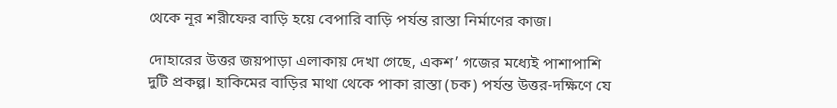থেকে নূর শরীফের বাড়ি হয়ে বেপারি বাড়ি পর্যন্ত রাস্তা নির্মাণের কাজ।

দোহারের উত্তর জয়পাড়া এলাকায় দেখা গেছে, একশ’ গজের মধ্যেই পাশাপাশি দুটি প্রকল্প। হাকিমের বাড়ির মাথা থেকে পাকা রাস্তা (চক) পর্যন্ত উত্তর-দক্ষিণে যে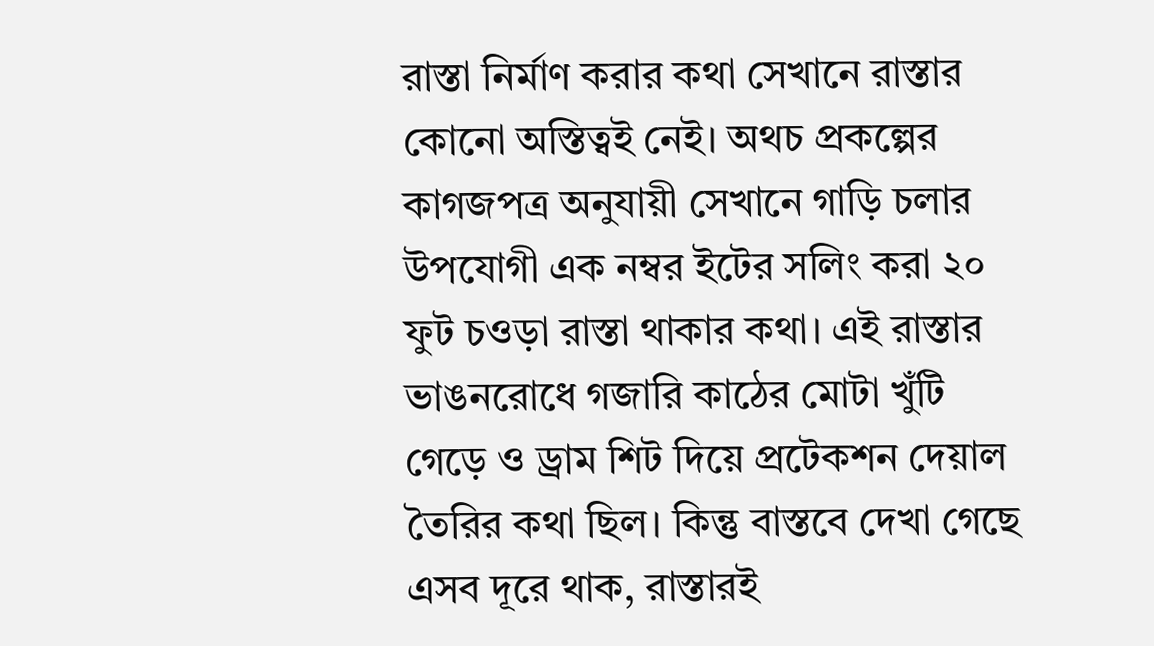রাস্তা নির্মাণ করার কথা সেখানে রাস্তার কোনো অস্তিত্বই নেই। অথচ প্রকল্পের কাগজপত্র অনুযায়ী সেখানে গাড়ি চলার উপযোগী এক নম্বর ইটের সলিং করা ২০ ফুট চওড়া রাস্তা থাকার কথা। এই রাস্তার ভাঙনরোধে গজারি কাঠের মোটা খুঁটি গেড়ে ও ড্রাম শিট দিয়ে প্রটেকশন দেয়াল তৈরির কথা ছিল। কিন্তু বাস্তবে দেখা গেছে এসব দূরে থাক, রাস্তারই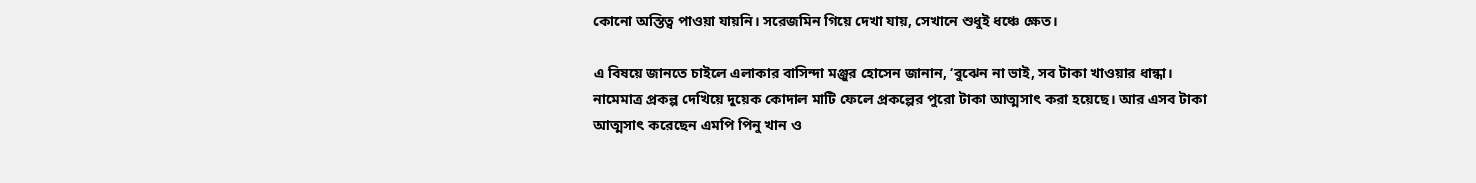কোনো অস্তিত্ব পাওয়া যায়নি। সরেজমিন গিয়ে দেখা যায়, সেখানে শুধুই ধঞ্চে ক্ষেত।

এ বিষয়ে জানতে চাইলে এলাকার বাসিন্দা মঞ্জুর হোসেন জানান, ‘বুঝেন না ভাই, সব টাকা খাওয়ার ধান্ধা। নামেমাত্র প্রকল্প দেখিয়ে দুয়েক কোদাল মাটি ফেলে প্রকল্পের পুরো টাকা আত্মসাৎ করা হয়েছে। আর এসব টাকা আত্মসাৎ করেছেন এমপি পিনু খান ও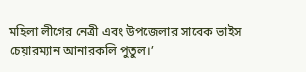মহিলা লীগের নেত্রী এবং উপজেলার সাবেক ভাইস চেয়ারম্যান আনারকলি পুতুল।’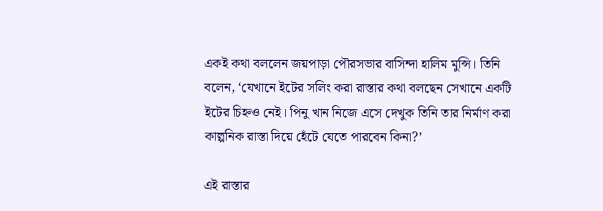একই কথা বললেন জয়পাড়া পৌরসভার বাসিন্দা হালিম মুন্সি। তিনি বলেন, ‘যেখানে ইটের সলিং করা রাস্তার কথা বলছেন সেখানে একটি ইটের চিহ্নও নেই। পিনু খান নিজে এসে দেখুক তিনি তার নির্মাণ করা কাল্পনিক রাস্তা দিয়ে হেঁটে যেতে পারবেন কিনা?’

এই রাস্তার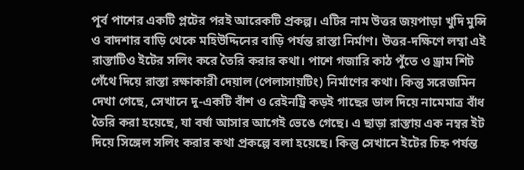পূর্ব পাশের একটি প্লটের পরই আরেকটি প্রকল্প। এটির নাম উত্তর জয়পাড়া খুদি মুন্সি ও বাদশার বাড়ি থেকে মহিউদ্দিনের বাড়ি পর্যন্ত রাস্তা নির্মাণ। উত্তর-দক্ষিণে লম্বা এই রাস্তাটিও ইটের সলিং করে তৈরি করার কথা। পাশে গজারি কাঠ পুঁতে ও ড্রাম শিট গেঁথে দিয়ে রাস্তা রক্ষাকারী দেয়াল (পেলাসায়টিং) নির্মাণের কথা। কিন্তু সরেজমিন দেখা গেছে, সেখানে দু-একটি বাঁশ ও রেইনট্রি কড়ই গাছের ডাল দিয়ে নামেমাত্র বাঁধ তৈরি করা হয়েছে, যা বর্ষা আসার আগেই ভেঙে গেছে। এ ছাড়া রাস্তায় এক নম্বর ইট দিয়ে সিঙ্গেল সলিং করার কথা প্রকল্পে বলা হয়েছে। কিন্তু সেখানে ইটের চিহ্ন পর্যন্ত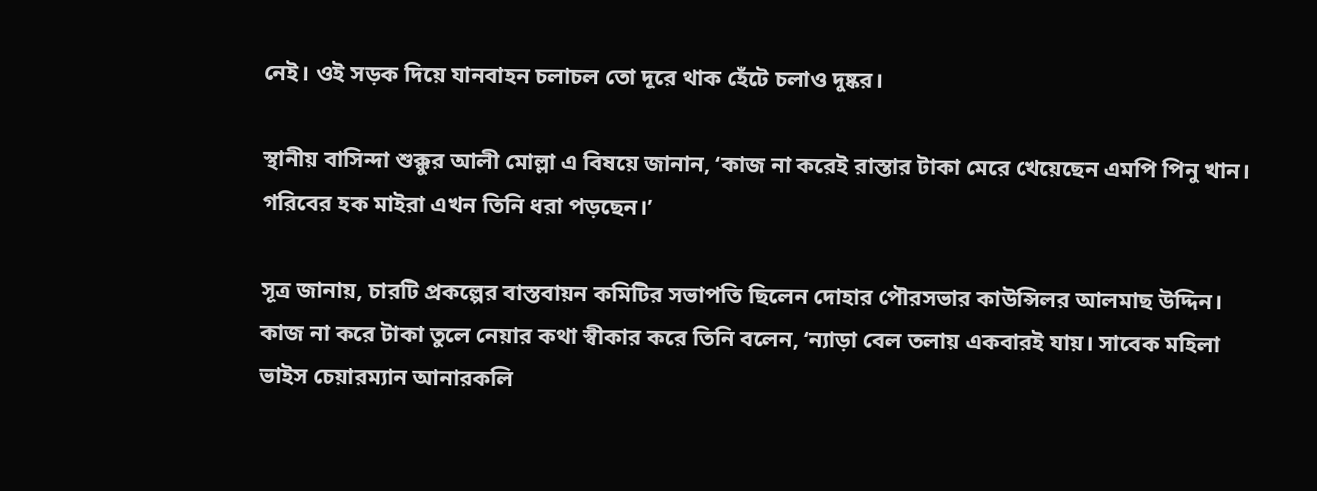নেই। ওই সড়ক দিয়ে যানবাহন চলাচল তো দূরে থাক হেঁটে চলাও দুষ্কর।

স্থানীয় বাসিন্দা শুক্কুর আলী মোল্লা এ বিষয়ে জানান, ‘কাজ না করেই রাস্তার টাকা মেরে খেয়েছেন এমপি পিনু খান। গরিবের হক মাইরা এখন তিনি ধরা পড়ছেন।’

সূত্র জানায়, চারটি প্রকল্পের বাস্তবায়ন কমিটির সভাপতি ছিলেন দোহার পৌরসভার কাউন্সিলর আলমাছ উদ্দিন। কাজ না করে টাকা তুলে নেয়ার কথা স্বীকার করে তিনি বলেন, ‘ন্যাড়া বেল তলায় একবারই যায়। সাবেক মহিলা ভাইস চেয়ারম্যান আনারকলি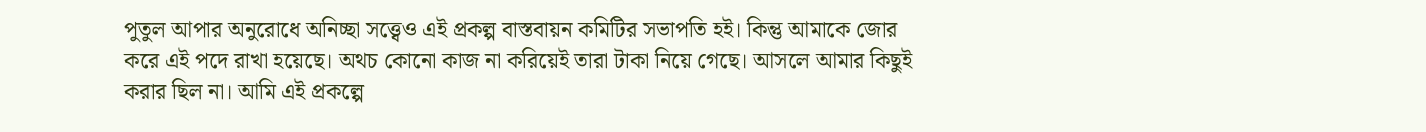পুতুল আপার অনুরোধে অনিচ্ছা সত্ত্বেও এই প্রকল্প বাস্তবায়ন কমিটির সভাপতি হই। কিন্তু আমাকে জোর করে এই পদে রাখা হয়েছে। অথচ কোনো কাজ না করিয়েই তারা টাকা নিয়ে গেছে। আসলে আমার কিছুই করার ছিল না। আমি এই প্রকল্পে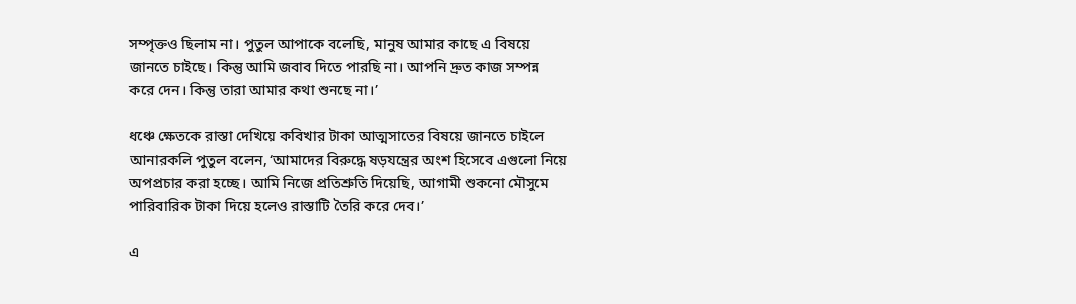সম্পৃক্তও ছিলাম না। পুতুল আপাকে বলেছি, মানুষ আমার কাছে এ বিষয়ে জানতে চাইছে। কিন্তু আমি জবাব দিতে পারছি না। আপনি দ্রুত কাজ সম্পন্ন করে দেন। কিন্তু তারা আমার কথা শুনছে না।’

ধঞ্চে ক্ষেতকে রাস্তা দেখিয়ে কবিখার টাকা আত্মসাতের বিষয়ে জানতে চাইলে আনারকলি পুতুল বলেন, ‘আমাদের বিরুদ্ধে ষড়যন্ত্রের অংশ হিসেবে এগুলো নিয়ে অপপ্রচার করা হচ্ছে। আমি নিজে প্রতিশ্রুতি দিয়েছি, আগামী শুকনো মৌসুমে পারিবারিক টাকা দিয়ে হলেও রাস্তাটি তৈরি করে দেব।’

এ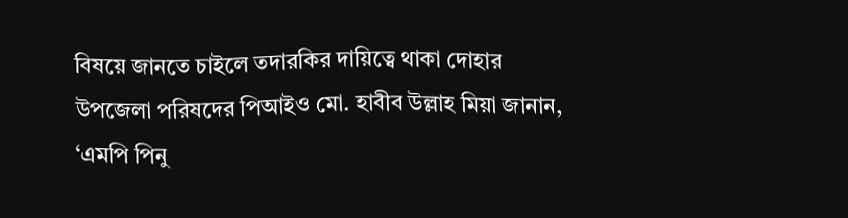বিষয়ে জানতে চাইলে তদারকির দায়িত্বে থাকা দোহার উপজেলা পরিষদের পিআইও মো. হাবীব উল্লাহ মিয়া জানান, ‘এমপি পিনু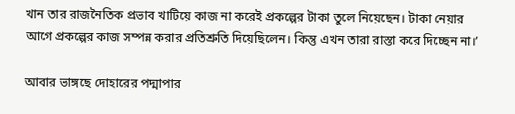খান তার রাজনৈতিক প্রভাব খাটিয়ে কাজ না করেই প্রকল্পের টাকা তুলে নিয়েছেন। টাকা নেয়ার আগে প্রকল্পের কাজ সম্পন্ন করার প্রতিশ্রুতি দিয়েছিলেন। কিন্তু এখন তারা রাস্তা করে দিচ্ছেন না।’

আবার ভাঙ্গছে দোহারের পদ্মাপার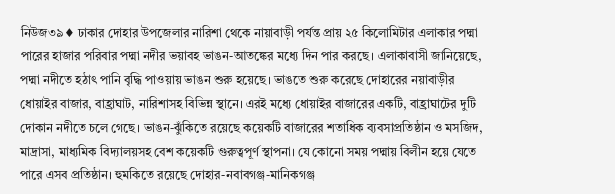নিউজ৩৯♦ ঢাকার দোহার উপজেলার নারিশা থেকে নায়াবাড়ী পর্যন্ত প্রায় ২৫ কিলোমিটার এলাকার পদ্মা পারের হাজার পরিবার পদ্মা নদীর ভয়াবহ ভাঙন-আতঙ্কের মধ্যে দিন পার করছে। এলাকাবাসী জানিয়েছে, পদ্মা নদীতে হঠাৎ পানি বৃদ্ধি পাওয়ায় ভাঙন শুরু হয়েছে। ভাঙতে শুরু করেছে দোহারের নয়াবাড়ীর ধোয়াইর বাজার, বাহ্রাঘাট, নারিশাসহ বিভিন্ন স্থানে। এরই মধ্যে ধোয়াইর বাজারের একটি, বাহ্রাঘাটের দুটি দোকান নদীতে চলে গেছে। ভাঙন-ঝুঁকিতে রয়েছে কয়েকটি বাজারের শতাধিক ব্যবসাপ্রতিষ্ঠান ও মসজিদ, মাদ্রাসা, মাধ্যমিক বিদ্যালয়সহ বেশ কয়েকটি গুরুত্বপূর্ণ স্থাপনা। যে কোনো সময় পদ্মায় বিলীন হয়ে যেতে পারে এসব প্রতিষ্ঠান। হুমকিতে রয়েছে দোহার-নবাবগঞ্জ-মানিকগঞ্জ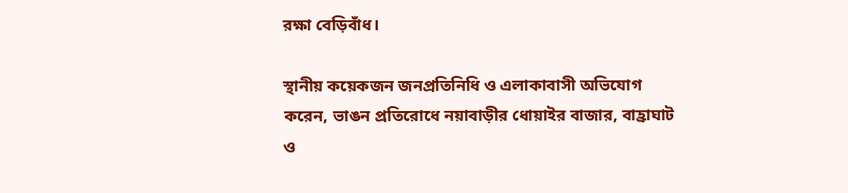রক্ষা বেড়িবাঁধ।

স্থানীয় কয়েকজন জনপ্রতিনিধি ও এলাকাবাসী অভিযোগ করেন, ভাঙন প্রতিরোধে নয়াবাড়ীর ধোয়াইর বাজার, বাহ্রাঘাট ও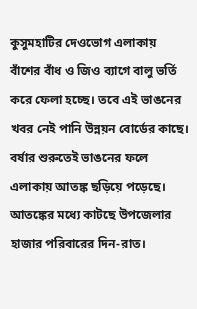কুসুমহাটির দেওভোগ এলাকায় বাঁশের বাঁধ ও জিও ব্যাগে বালু ভর্তি করে ফেলা হচ্ছে। তবে এই ভাঙনের খবর নেই পানি উন্নয়ন বোর্ডের কাছে। বর্ষার শুরুতেই ভাঙনের ফলে এলাকায় আতঙ্ক ছড়িয়ে পড়েছে। আতঙ্কের মধ্যে কাটছে উপজেলার হাজার পরিবারের দিন-রাত।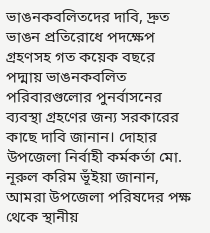ভাঙনকবলিতদের দাবি, দ্রুত ভাঙন প্রতিরোধে পদক্ষেপ গ্রহণসহ গত কয়েক বছরে পদ্মায় ভাঙনকবলিত পরিবারগুলোর পুনর্বাসনের ব্যবস্থা গ্রহণের জন্য সরকারের কাছে দাবি জানান। দোহার উপজেলা নির্বাহী কর্মকর্তা মো. নূরুল করিম ভূঁইয়া জানান, আমরা উপজেলা পরিষদের পক্ষ থেকে স্থানীয়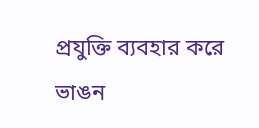প্রযুক্তি ব্যবহার করে ভাঙন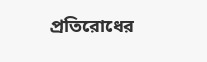প্রতিরোধের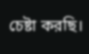চেষ্টা করছি।